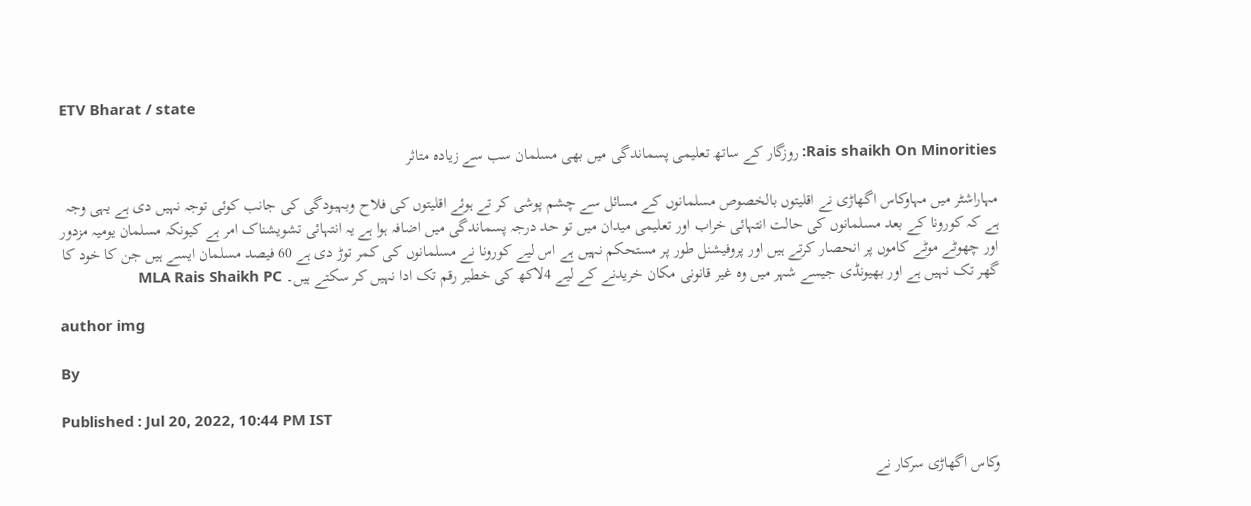ETV Bharat / state

Rais shaikh On Minorities: روزگار کے ساتھ تعلیمی پسماندگی میں بھی مسلمان سب سے زیادہ متاثر

مہاراشٹر میں مہاوکاس اگھاڑی نے اقلیتوں بالخصوص مسلمانوں کے مسائل سے چشم پوشی کر تے ہوئے اقلیتوں کی فلاح وبہبودگی کی جانب کوئی توجہ نہیں دی ہے یہی وجہ ہے کہ کورونا کے بعد مسلمانوں کی حالت انتہائی خراب اور تعلیمی میدان میں تو حد درجہ پسماندگی میں اضافہ ہوا ہے یہ انتہائی تشویشناک امر ہے کیونکہ مسلمان یومیہ مزدور اور چھوٹے موٹے کاموں پر انحصار کرتے ہیں اور پروفیشنل طور پر مستحکم نہیں ہے اس لیے کورونا نے مسلمانوں کی کمر توڑ دی ہے 60 فیصد مسلمان ایسے ہیں جن کا خود کا گھر تک نہیں ہے اور بھیونڈی جیسے شہر میں وہ غیر قانونی مکان خریدنے کے لیے 4لاکھ کی خطیر رقم تک ادا نہیں کر سکتے ہیں۔ MLA Rais Shaikh PC

author img

By

Published : Jul 20, 2022, 10:44 PM IST

وکاس اگھاڑی سرکار نے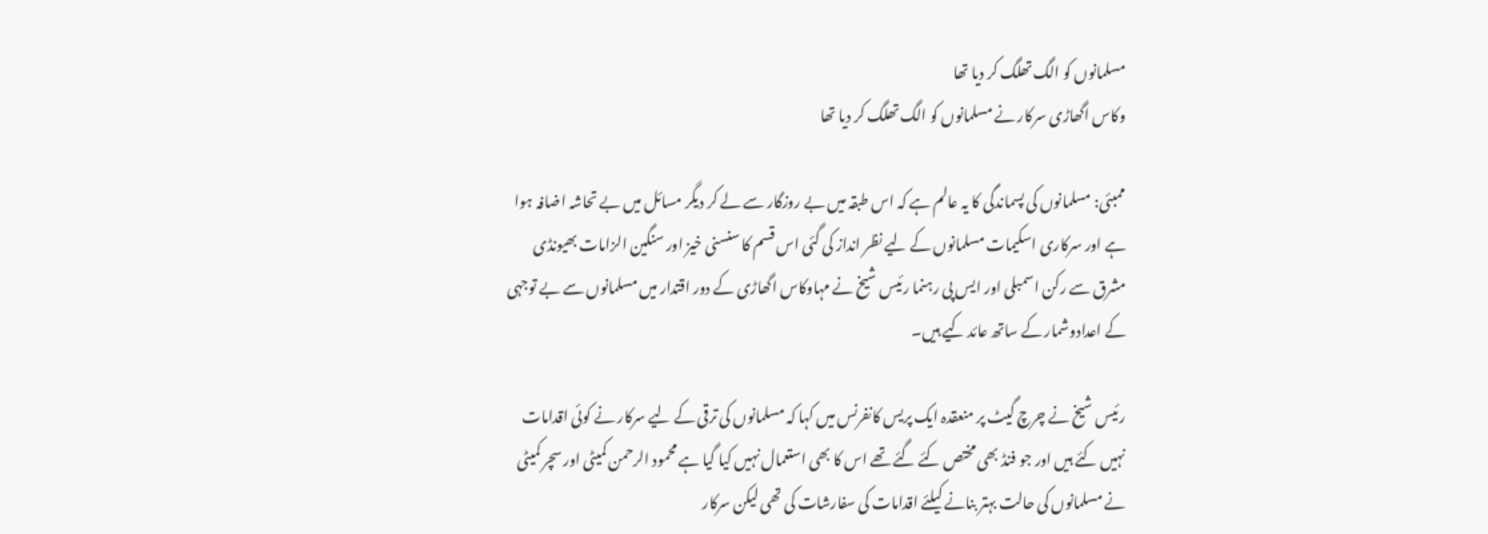مسلمانوں کو الگ تھلگ کر دیا تھا
وکاس اگھاڑی سرکار نے مسلمانوں کو الگ تھلگ کر دیا تھا

ممبئی: مسلمانوں کی پسماندگی کا یہ عالم ہے کہ اس طبقہ میں بے روزگار سے لے کر دیگر مسائل میں بے تحاشہ اضافہ ہوا ہے اور سرکاری اسکیمات مسلمانوں کے لیے نظر انداز کی گئی اس قسم کا سنسنی خیز اور سنگین الزامات بھیونڈی مشرق سے رکن اسمبلی اور ایس پی رہنما رئیس شیخ نے مہاوکاس اگھاڑی کے دور اقتدار میں مسلمانوں سے بے توجہی کے اعدادوشمار کے ساتھ عائد کیے ہیں۔

رئیس شیخ نے چرچ گیٹ پر منعقدہ ایک پریس کانفرنس میں کہا کہ مسلمانوں کی ترقی کے لیے سرکار نے کوئی اقدامات نہیں کئے ہیں اور جو فنڈ بھی مختص کئے گئے تھے اس کا بھی استعمال نہیں کیا گیا ہے محمود الرحمن کمیٹی اور سچر کمیٹی نے مسلمانوں کی حالت بہتر بنانے کیلئے اقدامات کی سفارشات کی تھی لیکن سرکار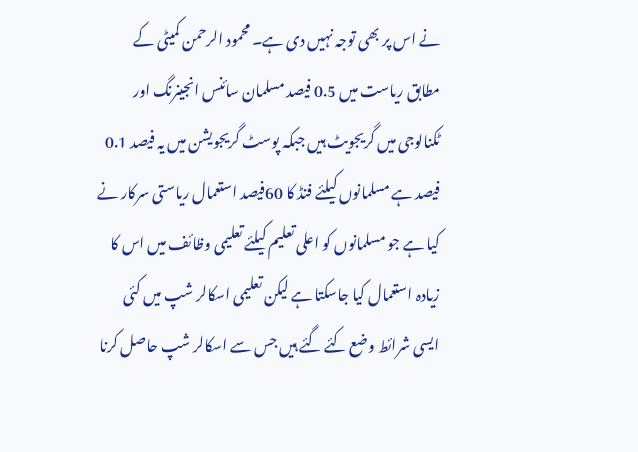نے اس پر بھی توجہ نہیں دی ہے۔ محمود الرحمن کمیٹی کے مطابق ریاست میں 0.5 فیصد مسلمان سائنس انجینرنگ اور ٹکنالوجی میں گریجویٹ ہیں جبکہ پوسٹ گریجویشن میں یہ فیصد 0.1 فیصد ہے مسلمانوں کیلئے فنڈ کا 60فیصد استعمال ریاستی سرکار نے کیا ہے جو مسلمانوں کو اعلی تعلیم کیلئے تعلیمی وظائف میں اس کا زیادہ استعمال کیا جاسکتا ہے لیکن تعلیمی اسکالر شپ میں کئی ایسی شرائط وضع کئے گئے ہیں جس سے اسکالر شپ حاصل کرنا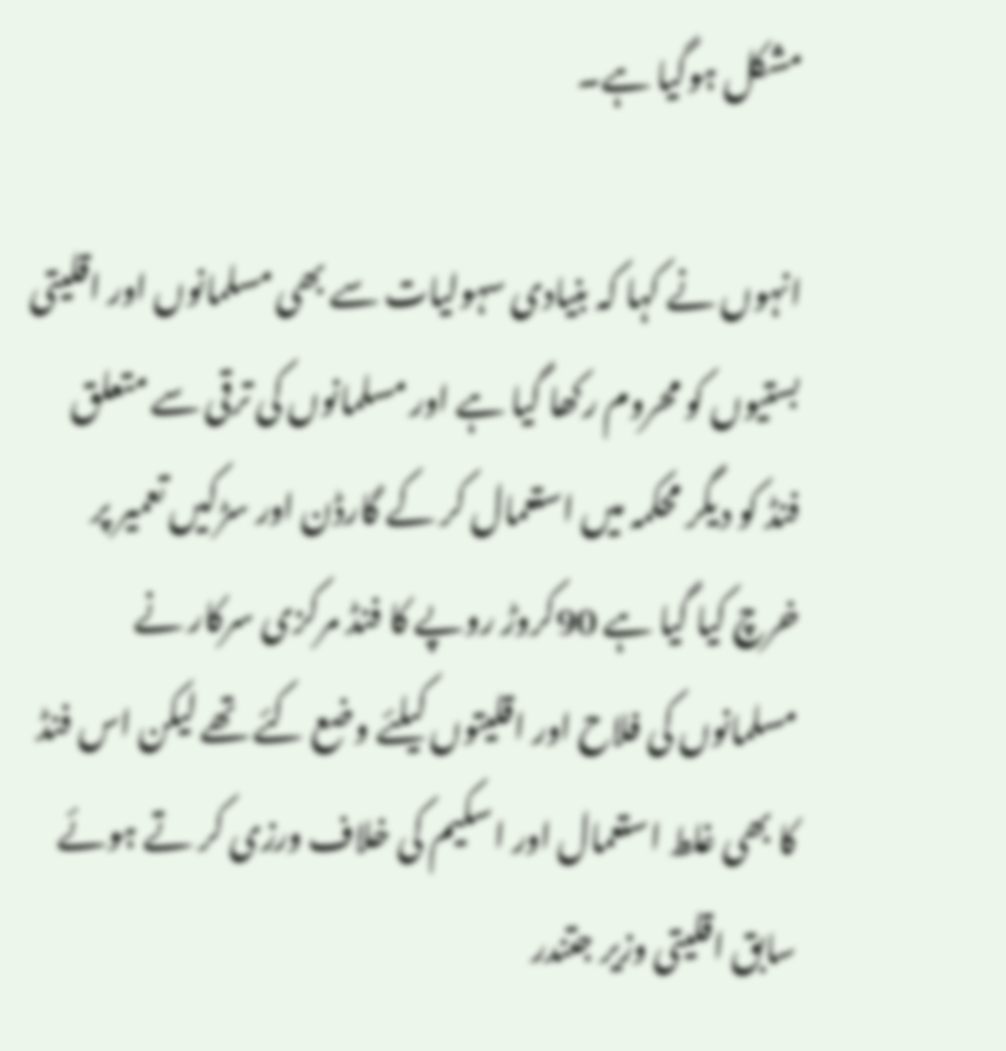مشکل ہوگیا ہے۔

انہوں نے کہا کہ بنیادی سہولیات سے بھی مسلمانوں اور اقلیتی بستیوں کو محروم رکھا گیا ہے اور مسلمانوں کی ترقی سے متعلق فنڈ کو دیگر محکمہ میں استعمال کر کے گارڈن اور سڑکیں تعمیر پر خرچ کیا گیا ہے 90کروڑ روپے کا فنڈ مرکزی سرکار نے مسلمانوں کی فلاح اور اقلیتوں کیلئے وضع کئے تھے لیکن اس فنڈ کا بھی غلط استعمال اور اسکیم کی خلاف ورزی کر تے ہوئے سابق اقلیتی وزیر جتندر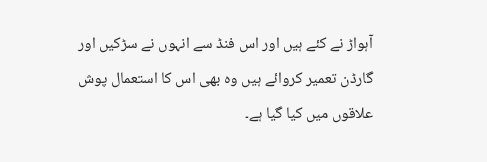آہواڑ نے کئے ہیں اور اس فنڈ سے انہوں نے سڑکیں اور گارڈن تعمیر کروائے ہیں وہ بھی اس کا استعمال پوش علاقوں میں کیا گیا ہے۔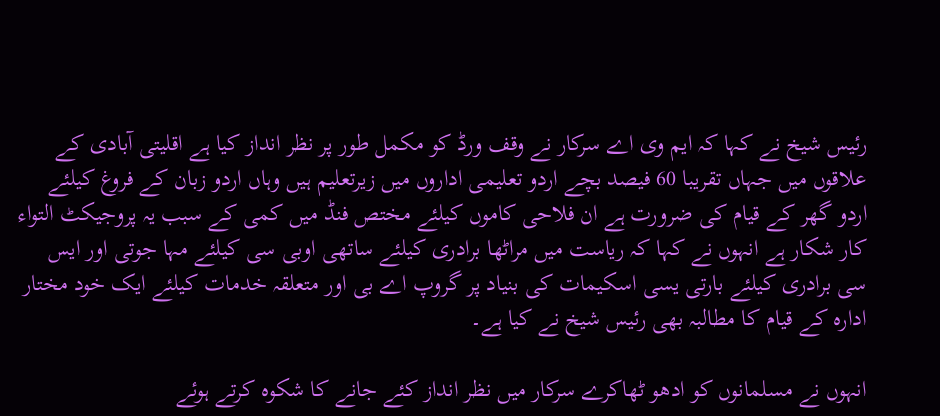رئیس شیخ نے کہا کہ ایم وی اے سرکار نے وقف ورڈ کو مکمل طور پر نظر انداز کیا ہے اقلیتی آبادی کے علاقوں میں جہاں تقریبا 60 فیصد بچے اردو تعلیمی اداروں میں زیرتعلیم ہیں وہاں اردو زبان کے فروغ کیلئے اردو گھر کے قیام کی ضرورت ہے ان فلاحی کاموں کیلئے مختص فنڈ میں کمی کے سبب یہ پروجیکٹ التواء کار شکار ہے انہوں نے کہا کہ ریاست میں مراٹھا برادری کیلئے ساتھی اوبی سی کیلئے مہا جوتی اور ایس سی برادری کیلئے بارتی یسی اسکیمات کی بنیاد پر گروپ اے بی اور متعلقہ خدمات کیلئے ایک خود مختار ادارہ کے قیام کا مطالبہ بھی رئیس شیخ نے کیا ہے۔

انہوں نے مسلمانوں کو ادھو ٹھاکرے سرکار میں نظر انداز کئے جانے کا شکوہ کرتے ہوئے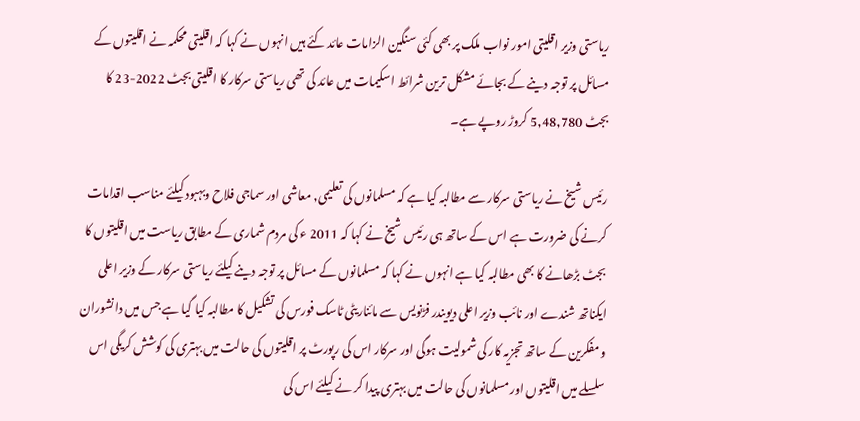ریاستی وزیر اقلیتی امور نواب ملک پر بھی کئی سنگین الزامات عائد کئے ہیں انہوں نے کہا کہ اقلیتی محکمہ نے اقلیتوں کے مسائل پر توجہ دینے کے بجائے مشکل ترین شرائط اسکیمات میں عائد کی تھی ریاستی سرکار کا اقلیتی بجٹ 2022-23 کا بجٹ 5,48,780 کروڑ روپے ہے۔

رئیس شیخ نے ریاستی سرکار سے مطالبہ کیا ہے کہ مسلمانوں کی تعلیمی, معاشی اور سماجی فلاح وبہبود کیلئے مناسب اقدامات کرنے کی ضرورت ہے اس کے ساتھ ہی رئیس شیخ نے کہا کہ 2011 ء کی مردم شماری کے مطابق ریاست میں اقلیتوں کا بجٹ بڑھانے کا بھی مطالبہ کیا ہے انہوں نے کہا کہ مسلمانوں کے مسائل پر توجہ دینے کیلئے ریاستی سرکار کے وزیر اعلی ایکناتھ شندے اور نائب وزیر اعلی دیویندر فڑنویس سے مائناریٹی ٹاسک فورس کی تشکیل کا مطالبہ کیا گیا ہے جس میں دانشوران و مفکرین کے ساتھ تجزیہ کار کی شمولیت ہوگی اور سرکار اس کی رپورٹ پر اقلیتوں کی حالت میں بہتری کی کوشش کریگی اس سلسلے میں اقلیتوں اور مسلمانوں کی حالت میں بہتری پیدا کر نے کیلئے اس کی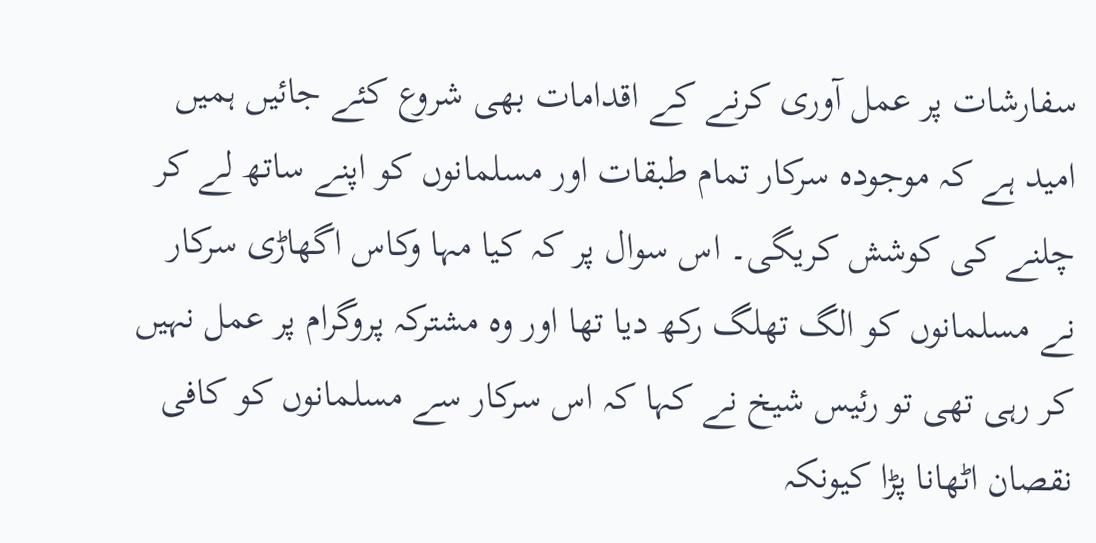سفارشات پر عمل آوری کرنے کے اقدامات بھی شروع کئے جائیں ہمیں امید ہے کہ موجودہ سرکار تمام طبقات اور مسلمانوں کو اپنے ساتھ لے کر چلنے کی کوشش کریگی۔ اس سوال پر کہ کیا مہا وکاس اگھاڑی سرکار نے مسلمانوں کو الگ تھلگ رکھ دیا تھا اور وہ مشترکہ پروگرام پر عمل نہیں کر رہی تھی تو رئیس شیخ نے کہا کہ اس سرکار سے مسلمانوں کو کافی نقصان اٹھانا پڑا کیونکہ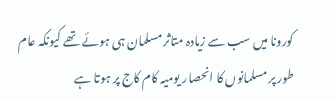کورونا میں سب سے زیادہ متاثر مسلمان ہی ہوئے تھے کیونکہ عام طور پر مسلمانوں کا انحصار یومیہ کام کاج پر ہوتا ہے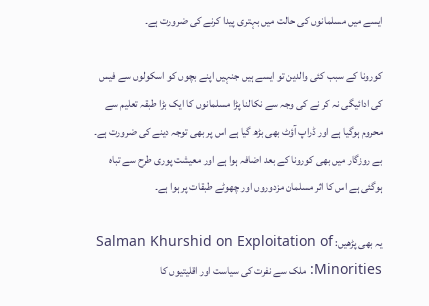ایسے میں مسلمانوں کی حالت میں بہتری پیدا کرنے کی ضرورت ہے۔

کورونا کے سبب کئی والدین تو ایسے ہیں جنہیں اپنے بچوں کو اسکولوں سے فیس کی ادائیگی نہ کر نے کی وجہ سے نکالنا پڑا مسلمانوں کا ایک بڑا طبقہ تعلیم سے محروم ہوگیا ہے اور ڈراپ آؤٹ بھی بڑھ گیا ہے اس پر بھی توجہ دینے کی ضرورت ہے۔ بے روزگار میں بھی کورونا کے بعد اضافہ ہوا ہے اور معیشت پوری طرح سے تباہ ہوگئی ہے اس کا اثر مسلمان مزدوروں اور چھوٹے طبقات پر ہوا ہے۔

یہ بھی پڑھیں: Salman Khurshid on Exploitation of Minorities: ملک سے نفرت کی سیاست اور اقلیتیوں کا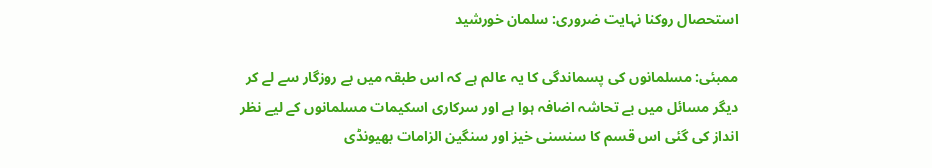استحصال روکنا نہایت ضروری: سلمان خورشید

ممبئی: مسلمانوں کی پسماندگی کا یہ عالم ہے کہ اس طبقہ میں بے روزگار سے لے کر دیگر مسائل میں بے تحاشہ اضافہ ہوا ہے اور سرکاری اسکیمات مسلمانوں کے لیے نظر انداز کی گئی اس قسم کا سنسنی خیز اور سنگین الزامات بھیونڈی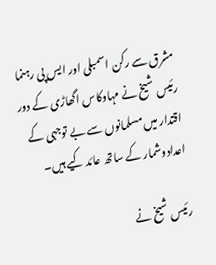مشرق سے رکن اسمبلی اور ایس پی رہنما رئیس شیخ نے مہاوکاس اگھاڑی کے دور اقتدار میں مسلمانوں سے بے توجہی کے اعدادوشمار کے ساتھ عائد کیے ہیں۔

رئیس شیخ نے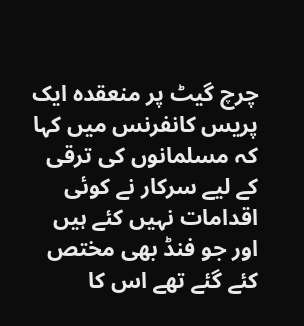چرچ گیٹ پر منعقدہ ایک پریس کانفرنس میں کہا کہ مسلمانوں کی ترقی کے لیے سرکار نے کوئی اقدامات نہیں کئے ہیں اور جو فنڈ بھی مختص کئے گئے تھے اس کا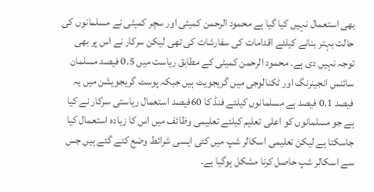بھی استعمال نہیں کیا گیا ہے محمود الرحمن کمیٹی اور سچر کمیٹی نے مسلمانوں کی حالت بہتر بنانے کیلئے اقدامات کی سفارشات کی تھی لیکن سرکار نے اس پر بھی توجہ نہیں دی ہے۔ محمود الرحمن کمیٹی کے مطابق ریاست میں 0.5 فیصد مسلمان سائنس انجینرنگ اور ٹکنالوجی میں گریجویٹ ہیں جبکہ پوسٹ گریجویشن میں یہ فیصد 0.1 فیصد ہے مسلمانوں کیلئے فنڈ کا 60فیصد استعمال ریاستی سرکار نے کیا ہے جو مسلمانوں کو اعلی تعلیم کیلئے تعلیمی وظائف میں اس کا زیادہ استعمال کیا جاسکتا ہے لیکن تعلیمی اسکالر شپ میں کئی ایسی شرائط وضع کئے گئے ہیں جس سے اسکالر شپ حاصل کرنا مشکل ہوگیا ہے۔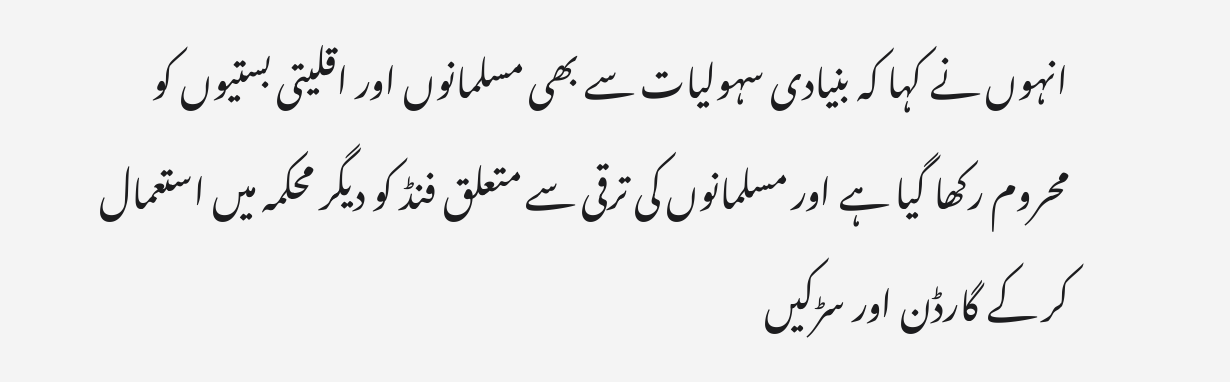انہوں نے کہا کہ بنیادی سہولیات سے بھی مسلمانوں اور اقلیتی بستیوں کو محروم رکھا گیا ہے اور مسلمانوں کی ترقی سے متعلق فنڈ کو دیگر محکمہ میں استعمال کر کے گارڈن اور سڑکیں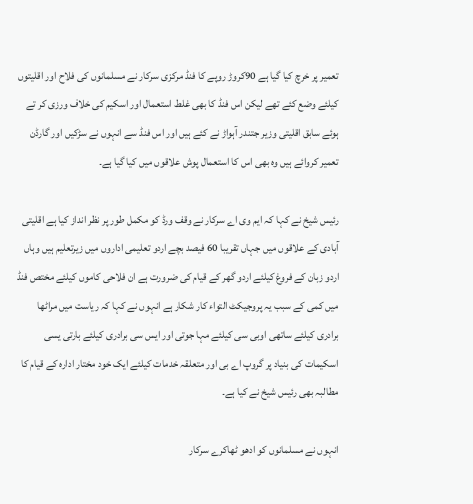تعمیر پر خرچ کیا گیا ہے 90کروڑ روپے کا فنڈ مرکزی سرکار نے مسلمانوں کی فلاح اور اقلیتوں کیلئے وضع کئے تھے لیکن اس فنڈ کا بھی غلط استعمال اور اسکیم کی خلاف ورزی کر تے ہوئے سابق اقلیتی وزیر جتندر آہواڑ نے کئے ہیں اور اس فنڈ سے انہوں نے سڑکیں اور گارڈن تعمیر کروائے ہیں وہ بھی اس کا استعمال پوش علاقوں میں کیا گیا ہے۔

رئیس شیخ نے کہا کہ ایم وی اے سرکار نے وقف ورڈ کو مکمل طور پر نظر انداز کیا ہے اقلیتی آبادی کے علاقوں میں جہاں تقریبا 60 فیصد بچے اردو تعلیمی اداروں میں زیرتعلیم ہیں وہاں اردو زبان کے فروغ کیلئے اردو گھر کے قیام کی ضرورت ہے ان فلاحی کاموں کیلئے مختص فنڈ میں کمی کے سبب یہ پروجیکٹ التواء کار شکار ہے انہوں نے کہا کہ ریاست میں مراٹھا برادری کیلئے ساتھی اوبی سی کیلئے مہا جوتی اور ایس سی برادری کیلئے بارتی یسی اسکیمات کی بنیاد پر گروپ اے بی اور متعلقہ خدمات کیلئے ایک خود مختار ادارہ کے قیام کا مطالبہ بھی رئیس شیخ نے کیا ہے۔

انہوں نے مسلمانوں کو ادھو ٹھاکرے سرکار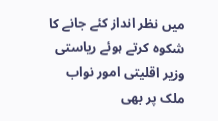میں نظر انداز کئے جانے کا شکوہ کرتے ہوئے ریاستی وزیر اقلیتی امور نواب ملک پر بھی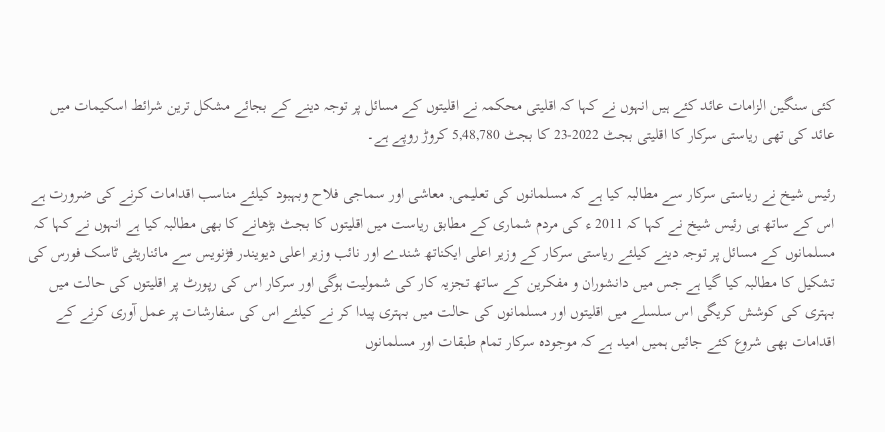کئی سنگین الزامات عائد کئے ہیں انہوں نے کہا کہ اقلیتی محکمہ نے اقلیتوں کے مسائل پر توجہ دینے کے بجائے مشکل ترین شرائط اسکیمات میں عائد کی تھی ریاستی سرکار کا اقلیتی بجٹ 2022-23 کا بجٹ 5,48,780 کروڑ روپے ہے۔

رئیس شیخ نے ریاستی سرکار سے مطالبہ کیا ہے کہ مسلمانوں کی تعلیمی, معاشی اور سماجی فلاح وبہبود کیلئے مناسب اقدامات کرنے کی ضرورت ہے اس کے ساتھ ہی رئیس شیخ نے کہا کہ 2011 ء کی مردم شماری کے مطابق ریاست میں اقلیتوں کا بجٹ بڑھانے کا بھی مطالبہ کیا ہے انہوں نے کہا کہ مسلمانوں کے مسائل پر توجہ دینے کیلئے ریاستی سرکار کے وزیر اعلی ایکناتھ شندے اور نائب وزیر اعلی دیویندر فڑنویس سے مائناریٹی ٹاسک فورس کی تشکیل کا مطالبہ کیا گیا ہے جس میں دانشوران و مفکرین کے ساتھ تجزیہ کار کی شمولیت ہوگی اور سرکار اس کی رپورٹ پر اقلیتوں کی حالت میں بہتری کی کوشش کریگی اس سلسلے میں اقلیتوں اور مسلمانوں کی حالت میں بہتری پیدا کر نے کیلئے اس کی سفارشات پر عمل آوری کرنے کے اقدامات بھی شروع کئے جائیں ہمیں امید ہے کہ موجودہ سرکار تمام طبقات اور مسلمانوں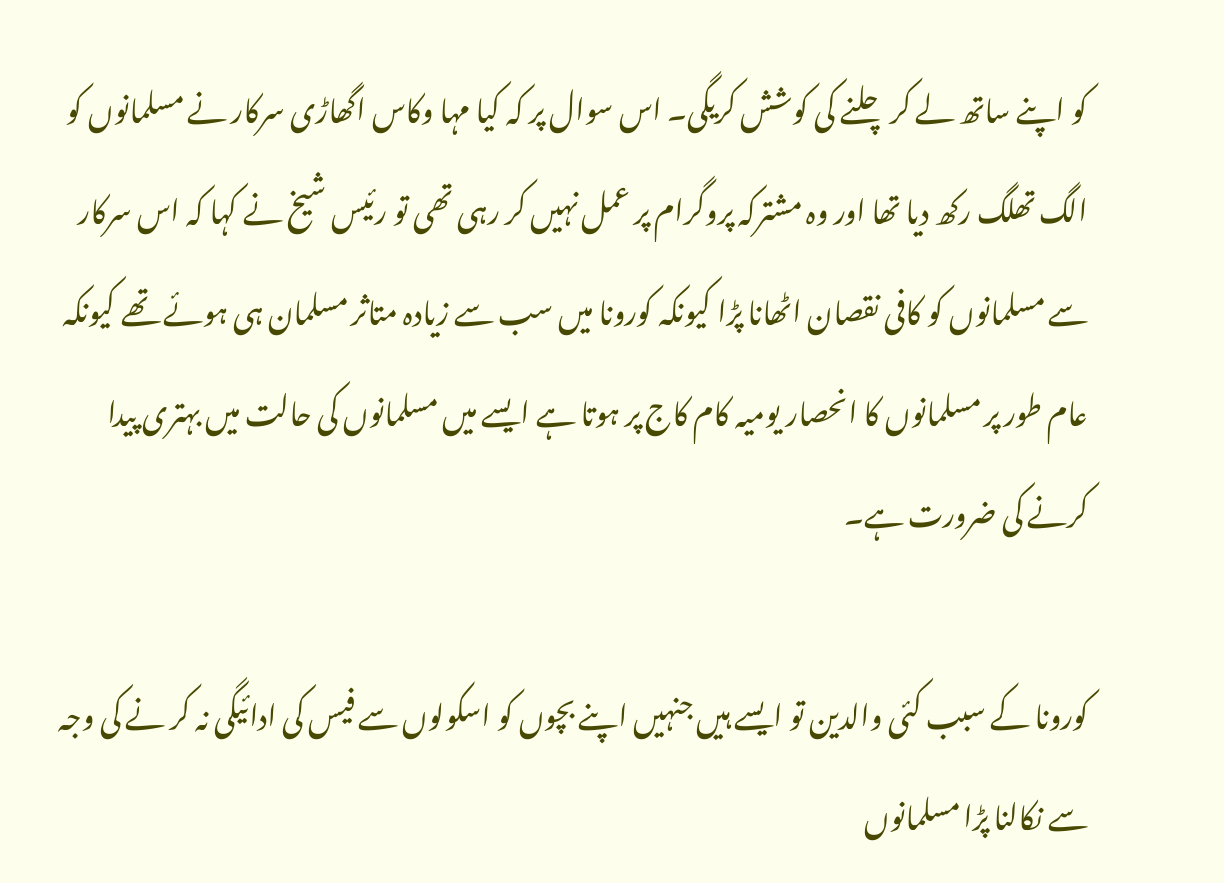کو اپنے ساتھ لے کر چلنے کی کوشش کریگی۔ اس سوال پر کہ کیا مہا وکاس اگھاڑی سرکار نے مسلمانوں کو الگ تھلگ رکھ دیا تھا اور وہ مشترکہ پروگرام پر عمل نہیں کر رہی تھی تو رئیس شیخ نے کہا کہ اس سرکار سے مسلمانوں کو کافی نقصان اٹھانا پڑا کیونکہ کورونا میں سب سے زیادہ متاثر مسلمان ہی ہوئے تھے کیونکہ عام طور پر مسلمانوں کا انحصار یومیہ کام کاج پر ہوتا ہے ایسے میں مسلمانوں کی حالت میں بہتری پیدا کرنے کی ضرورت ہے۔

کورونا کے سبب کئی والدین تو ایسے ہیں جنہیں اپنے بچوں کو اسکولوں سے فیس کی ادائیگی نہ کر نے کی وجہ سے نکالنا پڑا مسلمانوں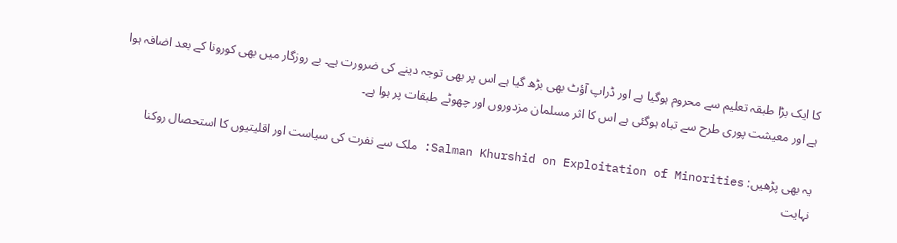کا ایک بڑا طبقہ تعلیم سے محروم ہوگیا ہے اور ڈراپ آؤٹ بھی بڑھ گیا ہے اس پر بھی توجہ دینے کی ضرورت ہے۔ بے روزگار میں بھی کورونا کے بعد اضافہ ہوا ہے اور معیشت پوری طرح سے تباہ ہوگئی ہے اس کا اثر مسلمان مزدوروں اور چھوٹے طبقات پر ہوا ہے۔

یہ بھی پڑھیں: Salman Khurshid on Exploitation of Minorities: ملک سے نفرت کی سیاست اور اقلیتیوں کا استحصال روکنا نہایت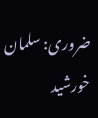ضروری: سلمان خورشید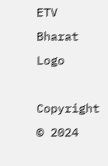ETV Bharat Logo

Copyright © 2024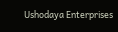Ushodaya Enterprises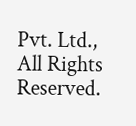Pvt. Ltd., All Rights Reserved.